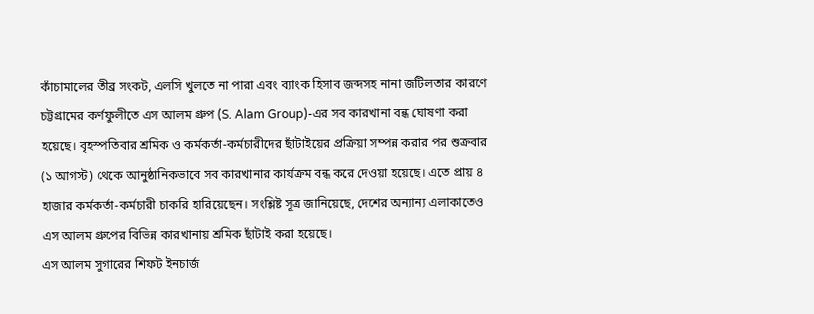কাঁচামালের তীব্র সংকট, এলসি খুলতে না পারা এবং ব্যাংক হিসাব জব্দসহ নানা জটিলতার কারণে চট্টগ্রামের কর্ণফুলীতে এস আলম গ্রুপ (S. Alam Group)-এর সব কারখানা বন্ধ ঘোষণা করা হয়েছে। বৃহস্পতিবার শ্রমিক ও কর্মকর্তা-কর্মচারীদের ছাঁটাইয়ের প্রক্রিয়া সম্পন্ন করার পর শুক্রবার (১ আগস্ট) থেকে আনুষ্ঠানিকভাবে সব কারখানার কার্যক্রম বন্ধ করে দেওয়া হয়েছে। এতে প্রায় ৪ হাজার কর্মকর্তা-কর্মচারী চাকরি হারিয়েছেন। সংশ্লিষ্ট সূত্র জানিয়েছে, দেশের অন্যান্য এলাকাতেও এস আলম গ্রুপের বিভিন্ন কারখানায় শ্রমিক ছাঁটাই করা হয়েছে।
এস আলম সুগারের শিফট ইনচার্জ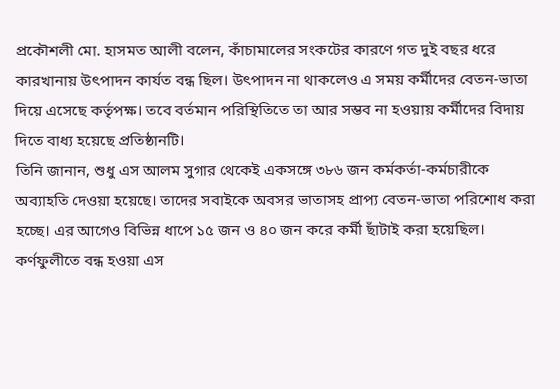প্রকৌশলী মো. হাসমত আলী বলেন, কাঁচামালের সংকটের কারণে গত দুই বছর ধরে কারখানায় উৎপাদন কার্যত বন্ধ ছিল। উৎপাদন না থাকলেও এ সময় কর্মীদের বেতন-ভাতা দিয়ে এসেছে কর্তৃপক্ষ। তবে বর্তমান পরিস্থিতিতে তা আর সম্ভব না হওয়ায় কর্মীদের বিদায় দিতে বাধ্য হয়েছে প্রতিষ্ঠানটি।
তিনি জানান, শুধু এস আলম সুগার থেকেই একসঙ্গে ৩৮৬ জন কর্মকর্তা-কর্মচারীকে অব্যাহতি দেওয়া হয়েছে। তাদের সবাইকে অবসর ভাতাসহ প্রাপ্য বেতন-ভাতা পরিশোধ করা হচ্ছে। এর আগেও বিভিন্ন ধাপে ১৫ জন ও ৪০ জন করে কর্মী ছাঁটাই করা হয়েছিল।
কর্ণফুলীতে বন্ধ হওয়া এস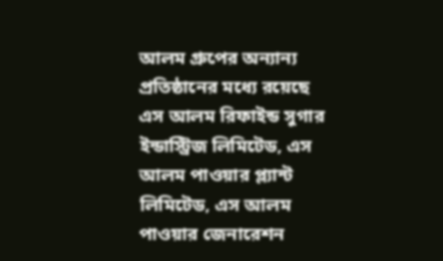আলম গ্রুপের অন্যান্য প্রতিষ্ঠানের মধ্যে রয়েছে এস আলম রিফাইন্ড সুগার ইন্ডাস্ট্রিজ লিমিটেড, এস আলম পাওয়ার প্ল্যান্ট লিমিটেড, এস আলম পাওয়ার জেনারেশন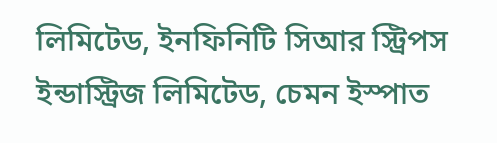লিমিটেড, ইনফিনিটি সিআর স্ট্রিপস ইন্ডাস্ট্রিজ লিমিটেড, চেমন ইস্পাত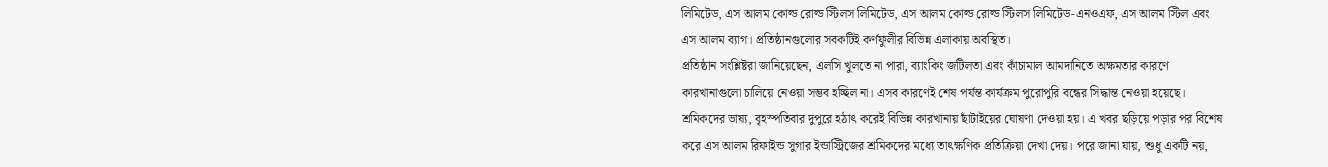লিমিটেড, এস আলম কোল্ড রোল্ড স্টিলস লিমিটেড, এস আলম কোল্ড রোল্ড স্টিলস লিমিটেড-এনওএফ, এস আলম স্টিল এবং এস আলম ব্যাগ। প্রতিষ্ঠানগুলোর সবকটিই কর্ণফুলীর বিভিন্ন এলাকায় অবস্থিত।
প্রতিষ্ঠান সংশ্লিষ্টরা জানিয়েছেন, এলসি খুলতে না পারা, ব্যাংকিং জটিলতা এবং কাঁচামাল আমদানিতে অক্ষমতার কারণে কারখানাগুলো চালিয়ে নেওয়া সম্ভব হচ্ছিল না। এসব কারণেই শেষ পর্যন্ত কার্যক্রম পুরোপুরি বন্ধের সিদ্ধান্ত নেওয়া হয়েছে।
শ্রমিকদের ভাষ্য, বৃহস্পতিবার দুপুরে হঠাৎ করেই বিভিন্ন কারখানায় ছাঁটাইয়ের ঘোষণা দেওয়া হয়। এ খবর ছড়িয়ে পড়ার পর বিশেষ করে এস আলম রিফাইন্ড সুগার ইন্ডাস্ট্রিজের শ্রমিকদের মধ্যে তাৎক্ষণিক প্রতিক্রিয়া দেখা দেয়। পরে জানা যায়, শুধু একটি নয়,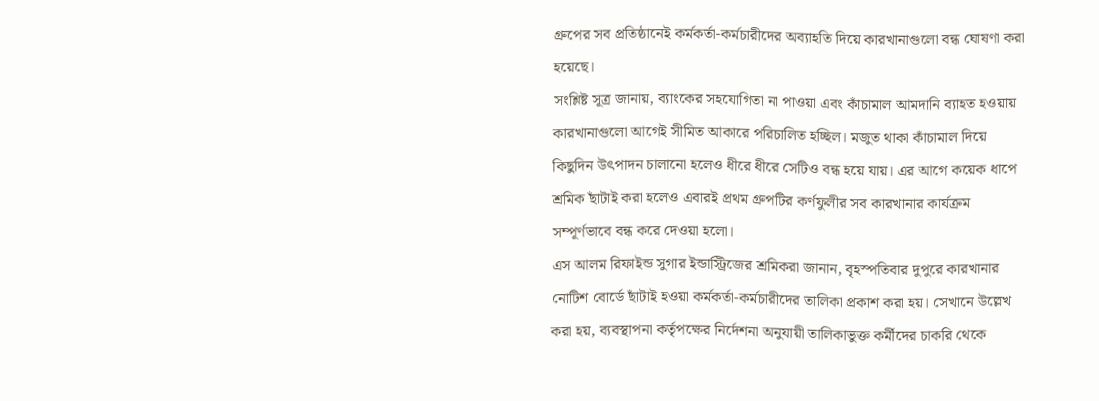গ্রুপের সব প্রতিষ্ঠানেই কর্মকর্তা-কর্মচারীদের অব্যাহতি দিয়ে কারখানাগুলো বন্ধ ঘোষণা করা হয়েছে।
সংশ্লিষ্ট সূত্র জানায়, ব্যাংকের সহযোগিতা না পাওয়া এবং কাঁচামাল আমদানি ব্যাহত হওয়ায় কারখানাগুলো আগেই সীমিত আকারে পরিচালিত হচ্ছিল। মজুত থাকা কাঁচামাল দিয়ে কিছুদিন উৎপাদন চালানো হলেও ধীরে ধীরে সেটিও বন্ধ হয়ে যায়। এর আগে কয়েক ধাপে শ্রমিক ছাঁটাই করা হলেও এবারই প্রথম গ্রুপটির কর্ণফুলীর সব কারখানার কার্যক্রম সম্পূর্ণভাবে বন্ধ করে দেওয়া হলো।
এস আলম রিফাইন্ড সুগার ইন্ডাস্ট্রিজের শ্রমিকরা জানান, বৃহস্পতিবার দুপুরে কারখানার নোটিশ বোর্ডে ছাঁটাই হওয়া কর্মকর্তা-কর্মচারীদের তালিকা প্রকাশ করা হয়। সেখানে উল্লেখ করা হয়, ব্যবস্থাপনা কর্তৃপক্ষের নির্দেশনা অনুযায়ী তালিকাভুক্ত কর্মীদের চাকরি থেকে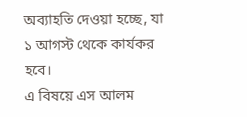অব্যাহতি দেওয়া হচ্ছে, যা ১ আগস্ট থেকে কার্যকর হবে।
এ বিষয়ে এস আলম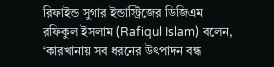রিফাইন্ড সুগার ইন্ডাস্ট্রিজের ডিজিএম রফিকুল ইসলাম (Rafiqul Islam) বলেন, ‘কারখানায় সব ধরনের উৎপাদন বন্ধ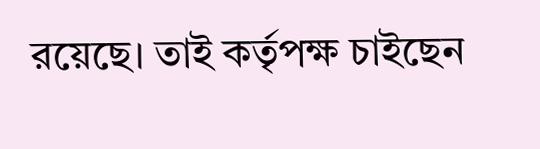রয়েছে। তাই কর্তৃপক্ষ চাইছেন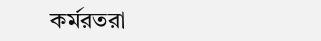কর্মরতরা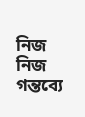নিজ নিজ গন্তব্যে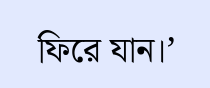ফিরে যান।’